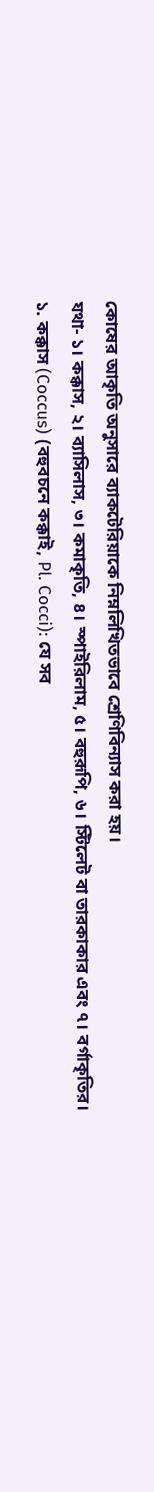কোষের আকৃতি অনুসারে ব্যাকটেরিয়াকে নিম্নলিখিতভাবে শ্রেণিবিন্যাস করা হয়।
যথা- ১। কক্কাস, ২। ব্যাসিলাস, ৩। কমাকৃতি, ৪। স্পাইরিলাম, ৫। বহুরূপি, ৬। স্টিলেট বা তারকাকার এবং ৭। বর্গাকৃতির।
১. কক্কাস (Coccus) (বহুবচনে কক্কাই, Pl. Cocci): যে সব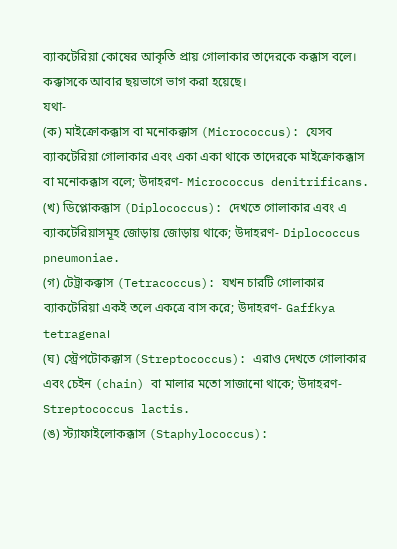ব্যাকটেরিয়া কোষের আকৃতি প্রায় গোলাকার তাদেরকে কক্কাস বলে। কক্কাসকে আবার ছয়ভাগে ভাগ করা হয়েছে।
যথা-
(ক) মাইক্রোকক্কাস বা মনোকক্কাস (Micrococcus): যেসব ব্যাকটেরিয়া গোলাকার এবং একা একা থাকে তাদেরকে মাইক্রোকক্কাস বা মনোকক্কাস বলে; উদাহরণ- Micrococcus denitrificans.
(খ) ডিপ্লোকক্কাস (Diplococcus): দেখতে গোলাকার এবং এ ব্যাকটেরিয়াসমূহ জোড়ায় জোড়ায় থাকে; উদাহরণ- Diplococcus pneumoniae.
(গ) টেট্রাকক্কাস (Tetracoccus): যখন চারটি গোলাকার ব্যাকটেরিয়া একই তলে একত্রে বাস করে; উদাহরণ- Gaffkya tetragena।
(ঘ) স্ট্রেপটোকক্কাস (Streptococcus): এরাও দেখতে গোলাকার এবং চেইন (chain) বা মালার মতো সাজানো থাকে; উদাহরণ- Streptococcus lactis.
(ঙ) স্ট্যাফাইলোকক্কাস (Staphylococcus):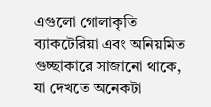এগুলো গোলাকৃতি ব্যাকটেরিয়া এবং অনিয়মিত গুচ্ছাকারে সাজানো থাকে, যা দেখতে অনেকটা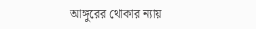আঙ্গুরের থোকার ন্যায়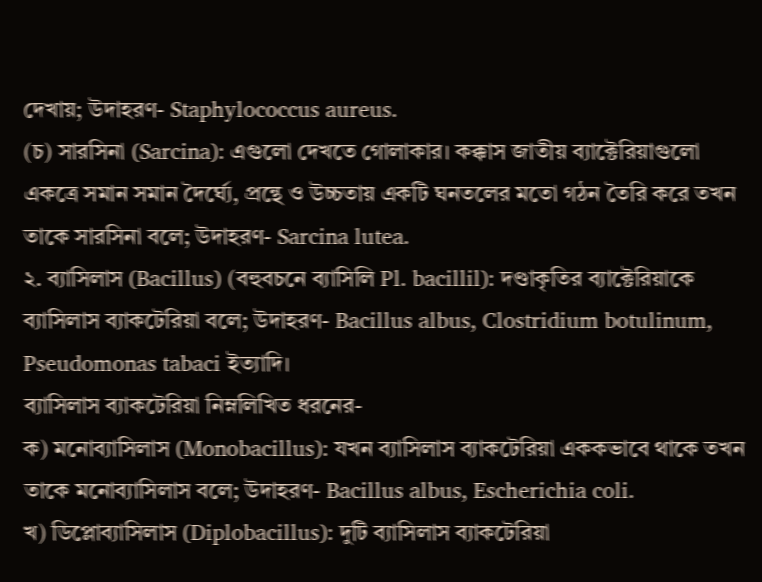দেখায়; উদাহরণ- Staphylococcus aureus.
(চ) সারসিনা (Sarcina): এগুলো দেখতে গোলাকার। কক্কাস জাতীয় ব্যাক্টেরিয়াগুলো একত্রে সমান সমান দৈর্ঘ্যে, প্রন্থে ও উচ্চতায় একটি ঘনতলের মতো গঠন তৈরি করে তখন তাকে সারসিনা বলে; উদাহরণ- Sarcina lutea.
২. ব্যাসিলাস (Bacillus) (বহুবচনে ব্যাসিলি Pl. bacillil): দণ্ডাকৃতির ব্যাক্টেরিয়াকে ব্যাসিলাস ব্যাকটেরিয়া বলে; উদাহরণ- Bacillus albus, Clostridium botulinum, Pseudomonas tabaci ইত্যাদি।
ব্যাসিলাস ব্যাকটেরিয়া নিম্নলিখিত ধরনের-
ক) মনোব্যাসিলাস (Monobacillus): যখন ব্যাসিলাস ব্যাকটেরিয়া এককভাবে থাকে তখন তাকে মনোব্যাসিলাস বলে; উদাহরণ- Bacillus albus, Escherichia coli.
খ) ডিপ্লোব্যাসিলাস (Diplobacillus): দুটি ব্যাসিলাস ব্যাকটেরিয়া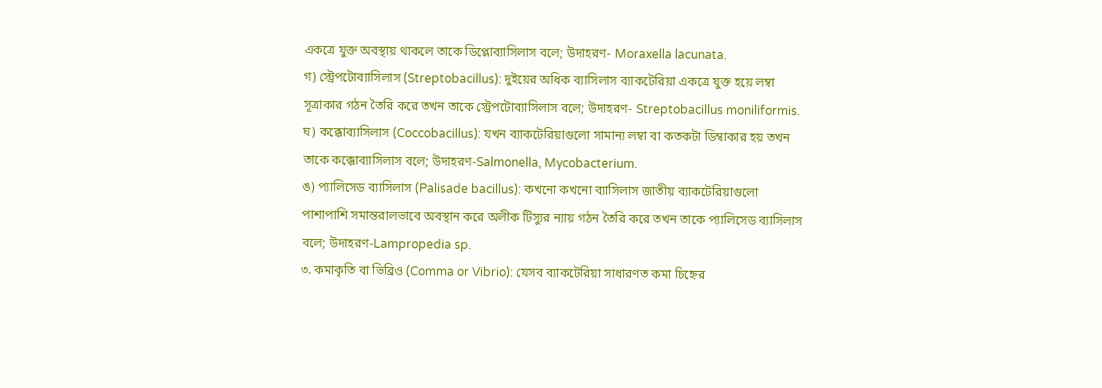একত্রে যুক্ত অবস্থায় থাকলে তাকে ডিপ্লোব্যাসিলাস বলে; উদাহরণ- Moraxella lacunata.
গ) স্ট্রেপটোব্যাসিলাস (Streptobacillus): দুইয়ের অধিক ব্যাসিলাস ব্যাকটেরিয়া একত্রে যুক্ত হয়ে লম্বা সূত্রাকার গঠন তৈরি করে তখন তাকে স্ট্রেপটোব্যাসিলাস বলে; উদাহরণ- Streptobacillus moniliformis.
ঘ) কক্কোব্যাসিলাস (Coccobacillus): যখন ব্যাকটেরিয়াগুলো সামান্য লম্বা বা কতকটা ডিম্বাকার হয় তখন তাকে কক্কোব্যাসিলাস বলে; উদাহরণ-Salmonella, Mycobacterium.
ঙ) প্যালিসেড ব্যাসিলাস (Palisade bacillus): কখনো কখনো ব্যাসিলাস জাতীয় ব্যাকটেরিয়াগুলো পাশাপাশি সমান্তরালভাবে অবস্থান করে অলীক টিস্যুর ন্যায় গঠন তৈরি করে তখন তাকে প্যালিসেড ব্যাসিলাস বলে; উদাহরণ-Lampropedia sp.
৩. কমাকৃতি বা ভিব্রিও (Comma or Vibrio): যেসব ব্যাকটেরিয়া সাধারণত কমা চিহ্নের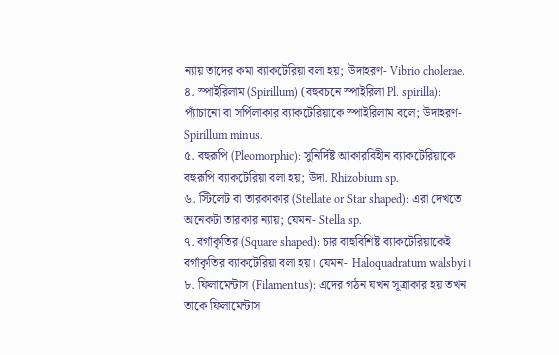ন্যায় তাদের কমা ব্যাকটেরিয়া বলা হয়; উদাহরণ- Vibrio cholerae.
৪. স্পাইরিলাম (Spirillum) (বহুবচনে স্পাইরিলা Pl. spirilla): প্যাঁচানো বা সর্পিলাকার ব্যাকটেরিয়াকে স্পাইরিলাম বলে; উদাহরণ- Spirillum minus.
৫. বহুরূপি (Pleomorphic): সুনির্দিষ্ট আকারবিহীন ব্যাকটেরিয়াকে বহুরূপি ব্যাকটেরিয়া বলা হয়; উদা. Rhizobium sp.
৬. স্টিলেট বা তারকাকার (Stellate or Star shaped): এরা দেখতে অনেকটা তারকার ন্যায়; যেমন- Stella sp.
৭. বর্গাকৃতির (Square shaped): চার বাহুবিশিষ্ট ব্যাকটেরিয়াকেই বর্গাকৃতির ব্যাকটেরিয়া বলা হয়। যেমন- Haloquadratum walsbyi।
৮. ফিলামেন্টাস (Filamentus): এদের গঠন যখন সূত্রাকার হয় তখন তাকে ফিলামেন্টাস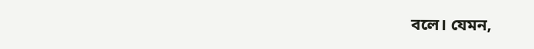বলে। যেমন,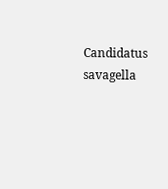Candidatus savagella